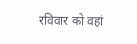रविवार को वहां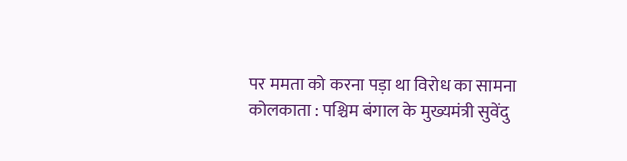पर ममता को करना पड़ा था विरोध का सामना
कोलकाता : पश्चिम बंगाल के मुख्यमंत्री सुवेंदु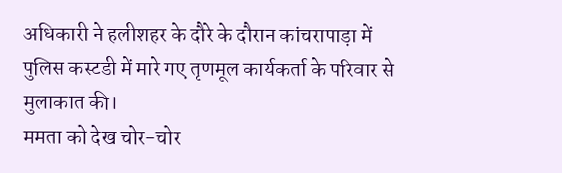अधिकारी ने हलीशहर के दौरे के दौरान कांचरापाड़ा में पुलिस कस्टडी में मारे गए तृणमूल कार्यकर्ता के परिवार से मुलाकात की।
ममता को देख चोर-चोर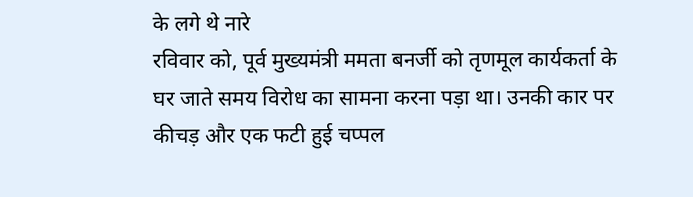के लगे थे नारे
रविवार को, पूर्व मुख्यमंत्री ममता बनर्जी को तृणमूल कार्यकर्ता के घर जाते समय विरोध का सामना करना पड़ा था। उनकी कार पर कीचड़ और एक फटी हुई चप्पल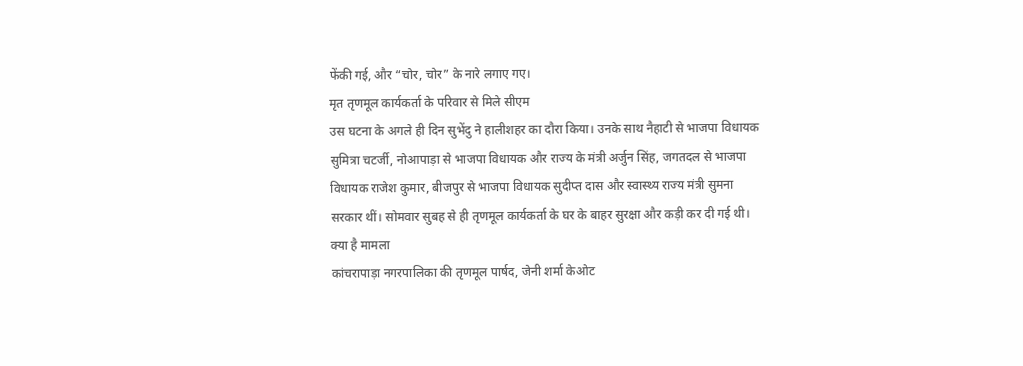फेंकी गई, और “चोर, चोर” के नारे लगाए गए।
मृत तृणमूल कार्यकर्ता के परिवार से मिले सीएम
उस घटना के अगले ही दिन सुभेंदु ने हालीशहर का दौरा किया। उनके साथ नैहाटी से भाजपा विधायक सुमित्रा चटर्जी, नोआपाड़ा से भाजपा विधायक और राज्य के मंत्री अर्जुन सिंह, जगतदल से भाजपा विधायक राजेश कुमार, बीजपुर से भाजपा विधायक सुदीप्त दास और स्वास्थ्य राज्य मंत्री सुमना सरकार थीं। सोमवार सुबह से ही तृणमूल कार्यकर्ता के घर के बाहर सुरक्षा और कड़ी कर दी गई थी।
क्या है मामला
कांचरापाड़ा नगरपालिका की तृणमूल पार्षद, जेनी शर्मा केओट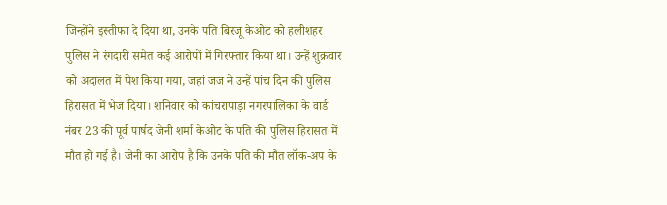जिन्होंने इस्तीफा दे दिया था, उनके पति बिरजू केओट को हलीशहर पुलिस ने रंगदारी समेत कई आरोपों में गिरफ्तार किया था। उन्हें शुक्रवार को अदालत में पेश किया गया, जहां जज ने उन्हें पांच दिन की पुलिस हिरासत में भेज दिया। शनिवार को कांचरापाड़ा नगरपालिका के वार्ड नंबर 23 की पूर्व पार्षद जेनी शर्मा केओट के पति की पुलिस हिरासत में मौत हो गई है। जेनी का आरोप है कि उनके पति की मौत लॉक-अप के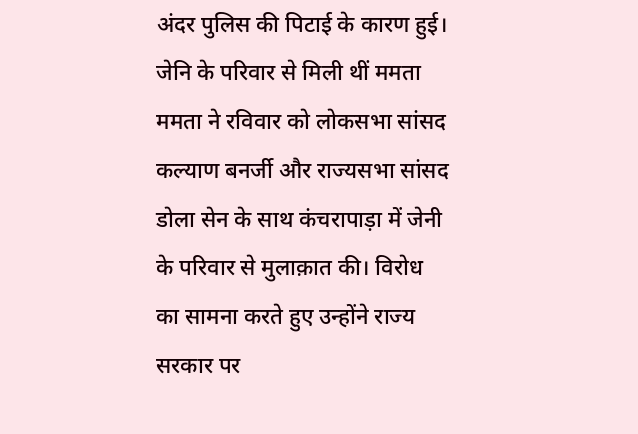अंदर पुलिस की पिटाई के कारण हुई।
जेनि के परिवार से मिली थीं ममता
ममता ने रविवार को लोकसभा सांसद कल्याण बनर्जी और राज्यसभा सांसद डोला सेन के साथ कंचरापाड़ा में जेनी के परिवार से मुलाक़ात की। विरोध का सामना करते हुए उन्होंने राज्य सरकार पर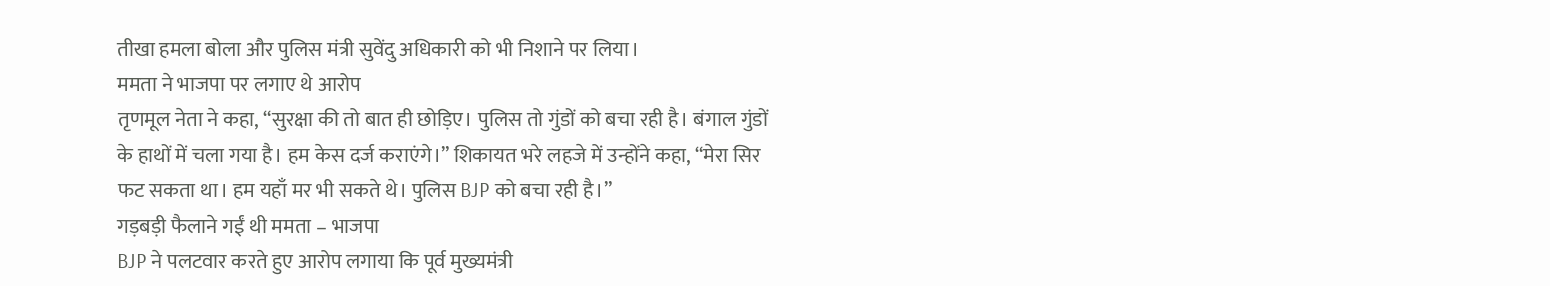तीखा हमला बोला और पुलिस मंत्री सुवेंदु अधिकारी को भी निशाने पर लिया।
ममता ने भाजपा पर लगाए थे आरोप
तृणमूल नेता ने कहा, “सुरक्षा की तो बात ही छोड़िए। पुलिस तो गुंडों को बचा रही है। बंगाल गुंडों के हाथों में चला गया है। हम केस दर्ज कराएंगे।” शिकायत भरे लहजे में उन्होंने कहा, “मेरा सिर फट सकता था। हम यहाँ मर भी सकते थे। पुलिस BJP को बचा रही है।”
गड़बड़ी फैलाने गईं थी ममता – भाजपा
BJP ने पलटवार करते हुए आरोप लगाया कि पूर्व मुख्यमंत्री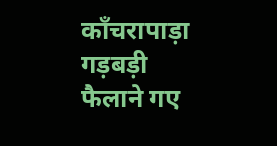काँचरापाड़ा गड़बड़ी फैलाने गए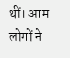थीं। आम लोगों ने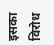इसका विरोध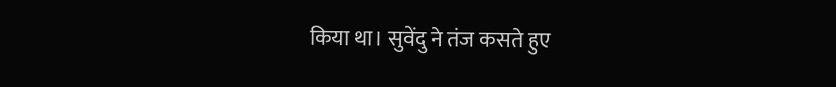किया था। सुवेंदु ने तंज कसते हुए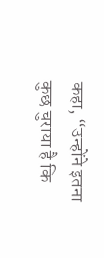कहा, “उन्होंने इतना कुछ चुराया है कि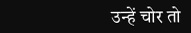उन्हें चोर तो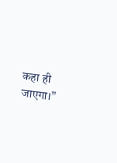कहा ही जाएगा।”